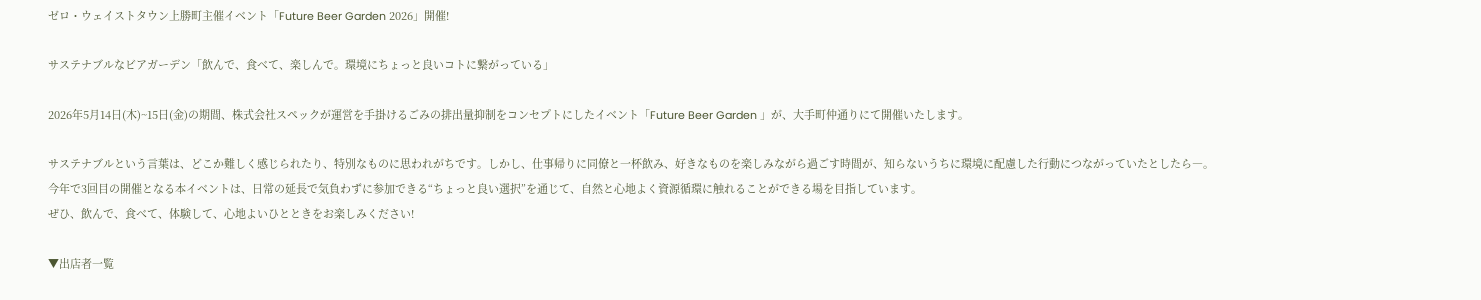ゼロ・ウェイストタウン上勝町主催イベント「Future Beer Garden 2026」開催!

サステナブルなビアガーデン「飲んで、食べて、楽しんで。環境にちょっと良いコトに繋がっている」

2026年5月14日(木)~15日(金)の期間、株式会社スペックが運営を手掛けるごみの排出量抑制をコンセプトにしたイベント「Future Beer Garden 」が、大手町仲通りにて開催いたします。

サステナブルという言葉は、どこか難しく感じられたり、特別なものに思われがちです。しかし、仕事帰りに同僚と一杯飲み、好きなものを楽しみながら過ごす時間が、知らないうちに環境に配慮した行動につながっていたとしたら―。
今年で3回目の開催となる本イベントは、日常の延長で気負わずに参加できる“ちょっと良い選択”を通じて、自然と心地よく資源循環に触れることができる場を目指しています。
ぜひ、飲んで、食べて、体験して、心地よいひとときをお楽しみください!

▼出店者一覧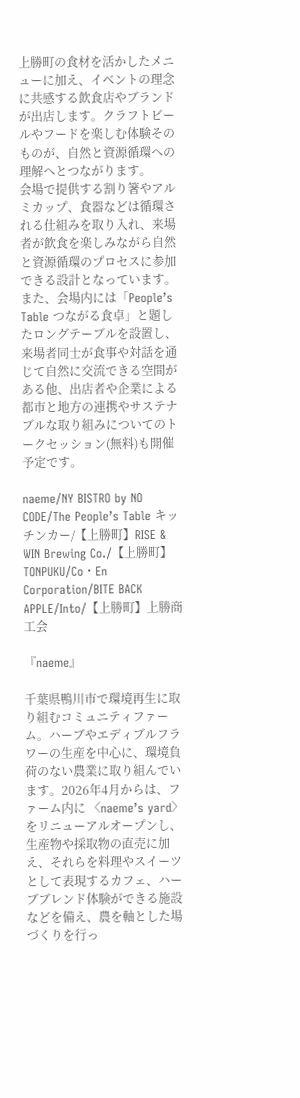上勝町の食材を活かしたメニューに加え、イベントの理念に共感する飲食店やブランドが出店します。クラフトビールやフードを楽しむ体験そのものが、自然と資源循環への理解へとつながります。
会場で提供する割り箸やアルミカップ、食器などは循環される仕組みを取り入れ、来場者が飲食を楽しみながら自然と資源循環のプロセスに参加できる設計となっています。
また、会場内には「People’s Table つながる食卓」と題したロングテーブルを設置し、来場者同士が食事や対話を通じて自然に交流できる空間がある他、出店者や企業による都市と地方の連携やサステナブルな取り組みについてのトークセッション(無料)も開催予定です。

naeme/NY BISTRO by NO CODE/The People’s Table キッチンカー/【上勝町】RISE & WIN Brewing Co./【上勝町】TONPUKU/Co・En Corporation/BITE BACK APPLE/Into/【上勝町】上勝商工会

『naeme』

千葉県鴨川市で環境再生に取り組むコミュニティファーム。ハーブやエディブルフラワーの生産を中心に、環境負荷のない農業に取り組んでいます。2026年4月からは、ファーム内に 〈naeme’s yard〉をリニューアルオープンし、生産物や採取物の直売に加え、それらを料理やスイーツとして表現するカフェ、ハーブブレンド体験ができる施設などを備え、農を軸とした場づくりを行っ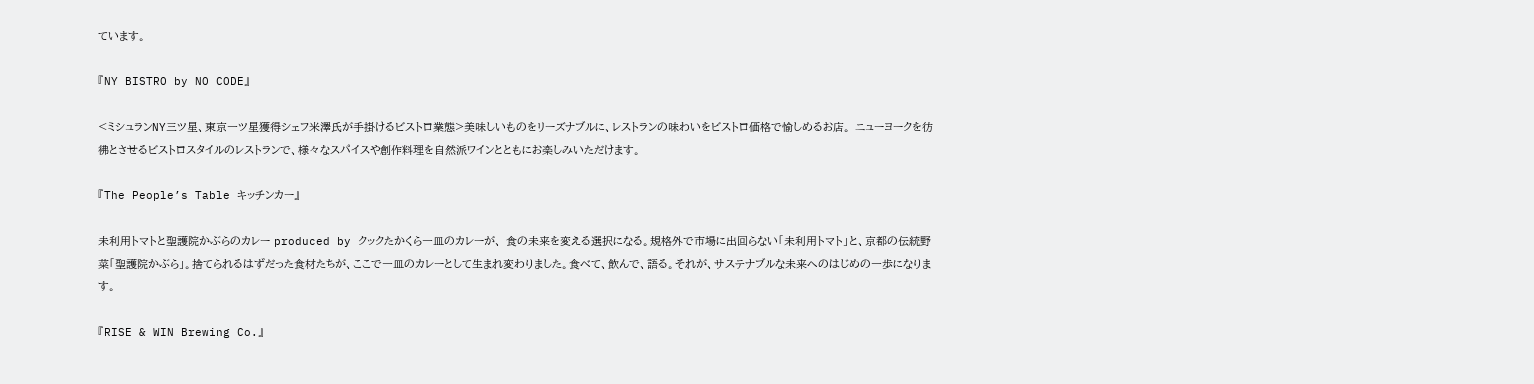ています。

『NY BISTRO by NO CODE』

<ミシュランNY三ツ星、東京一ツ星獲得シェフ米澤氏が手掛けるビストロ業態>美味しいものをリーズナブルに、レストランの味わいをビストロ価格で愉しめるお店。 ニューヨークを彷彿とさせるビストロスタイルのレストランで、様々なスパイスや創作料理を自然派ワインとともにお楽しみいただけます。

『The People’s Table キッチンカー』

未利用トマトと聖護院かぶらのカレー produced by クックたかくら一皿のカレーが、 食の未来を変える選択になる。規格外で市場に出回らない「未利用トマト」と、京都の伝統野菜「聖護院かぶら」。捨てられるはずだった食材たちが、ここで一皿のカレーとして生まれ変わりました。食べて、飲んで、語る。それが、サステナブルな未来へのはじめの一歩になります。

『RISE & WIN Brewing Co.』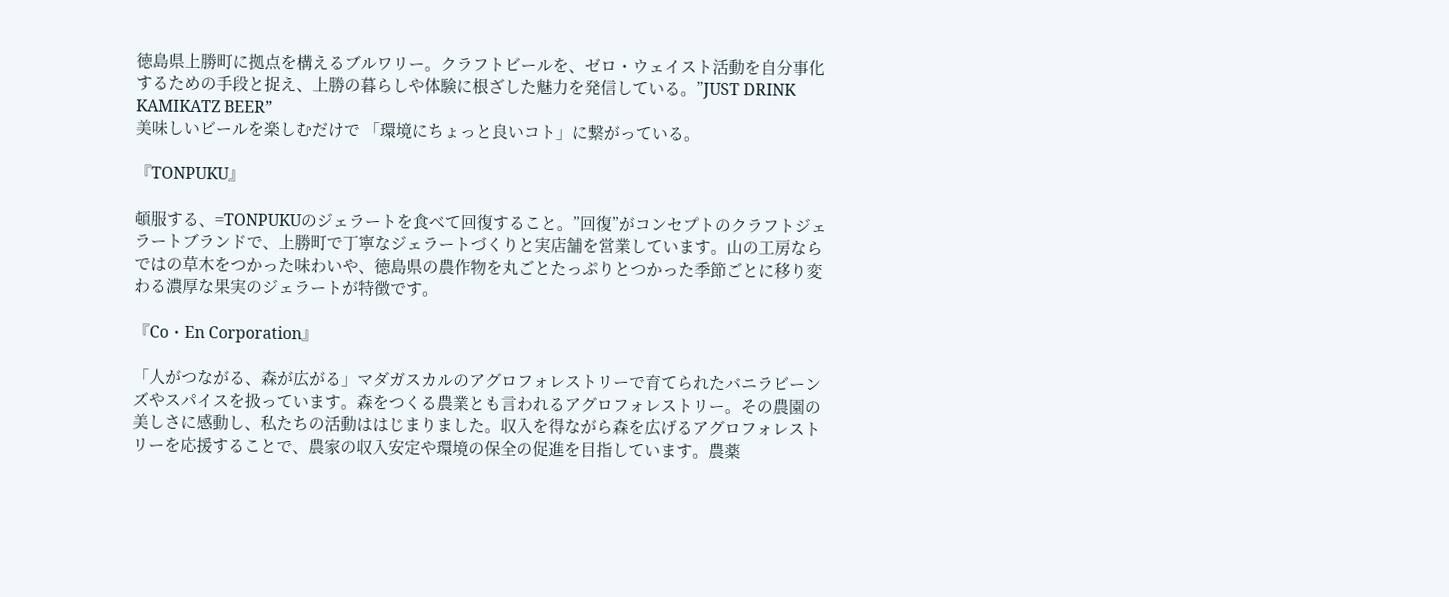徳島県上勝町に拠点を構えるブルワリー。クラフトビールを、ゼロ・ウェイスト活動を自分事化するための手段と捉え、上勝の暮らしや体験に根ざした魅力を発信している。”JUST DRINK KAMIKATZ BEER”
美味しいビールを楽しむだけで 「環境にちょっと良いコト」に繋がっている。

『TONPUKU』

頓服する、=TONPUKUのジェラートを食べて回復すること。”回復”がコンセプトのクラフトジェラートブランドで、上勝町で丁寧なジェラートづくりと実店舗を営業しています。山の工房ならではの草木をつかった味わいや、徳島県の農作物を丸ごとたっぷりとつかった季節ごとに移り変わる濃厚な果実のジェラートが特徴です。

『Co・En Corporation』

「人がつながる、森が広がる」マダガスカルのアグロフォレストリーで育てられたバニラビーンズやスパイスを扱っています。森をつくる農業とも言われるアグロフォレストリー。その農園の美しさに感動し、私たちの活動ははじまりました。収入を得ながら森を広げるアグロフォレストリーを応援することで、農家の収入安定や環境の保全の促進を目指しています。農薬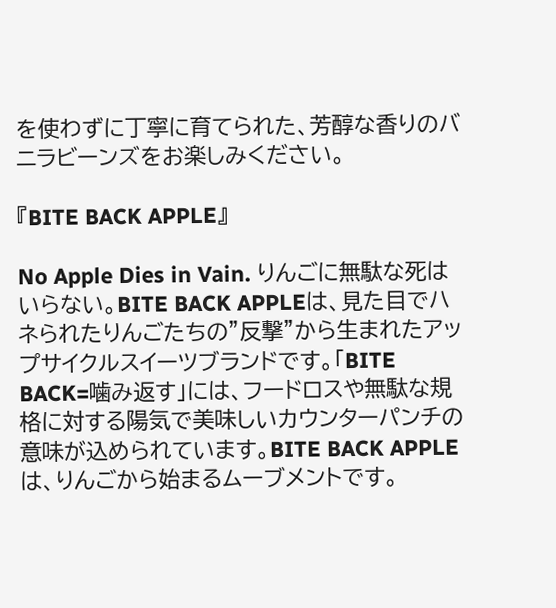を使わずに丁寧に育てられた、芳醇な香りのバニラビーンズをお楽しみください。

『BITE BACK APPLE』

No Apple Dies in Vain. りんごに無駄な死はいらない。BITE BACK APPLEは、見た目でハネられたりんごたちの”反撃”から生まれたアップサイクルスイーツブランドです。「BITE BACK=噛み返す」には、フードロスや無駄な規格に対する陽気で美味しいカウンターパンチの意味が込められています。BITE BACK APPLEは、りんごから始まるムーブメントです。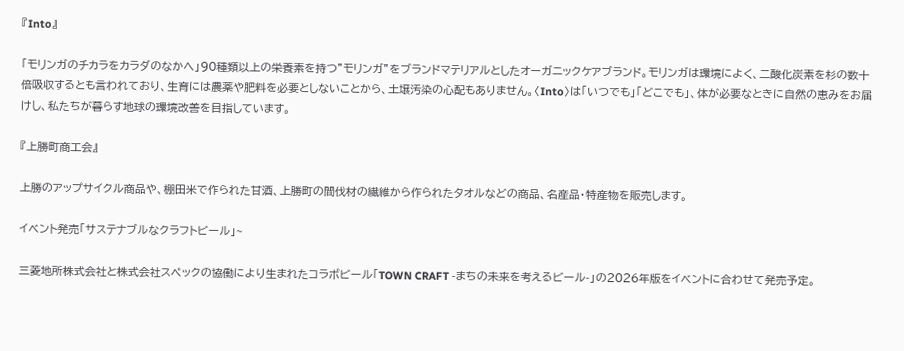『Into』

「モリンガのチカラをカラダのなかへ」90種類以上の栄養素を持つ”モリンガ”をブランドマテリアルとしたオーガニックケアブランド。モリンガは環境によく、二酸化炭素を杉の数十倍吸収するとも言われており、生育には農薬や肥料を必要としないことから、土壌汚染の心配もありません。〈Into〉は「いつでも」「どこでも」、体が必要なときに自然の恵みをお届けし、私たちが暮らす地球の環境改善を目指しています。

『上勝町商工会』

上勝のアップサイクル商品や、棚田米で作られた甘酒、上勝町の間伐材の繊維から作られたタオルなどの商品、名産品・特産物を販売します。

イベント発売「サステナブルなクラフトビール」~

三菱地所株式会社と株式会社スペックの協働により生まれたコラボビール「TOWN CRAFT -まちの未来を考えるビール-」の2026年版をイベントに合わせて発売予定。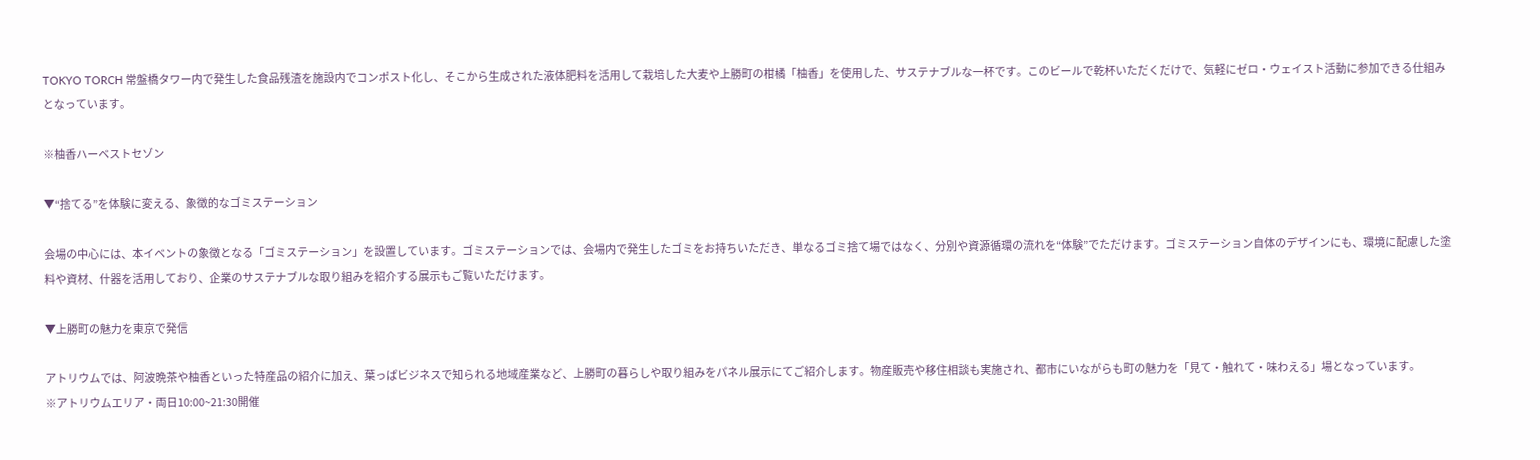TOKYO TORCH 常盤橋タワー内で発生した食品残渣を施設内でコンポスト化し、そこから生成された液体肥料を活用して栽培した大麦や上勝町の柑橘「柚香」を使用した、サステナブルな一杯です。このビールで乾杯いただくだけで、気軽にゼロ・ウェイスト活動に参加できる仕組みとなっています。

※柚香ハーベストセゾン

▼“捨てる”を体験に変える、象徴的なゴミステーション

会場の中心には、本イベントの象徴となる「ゴミステーション」を設置しています。ゴミステーションでは、会場内で発生したゴミをお持ちいただき、単なるゴミ捨て場ではなく、分別や資源循環の流れを“体験”でただけます。ゴミステーション自体のデザインにも、環境に配慮した塗料や資材、什器を活用しており、企業のサステナブルな取り組みを紹介する展示もご覧いただけます。

▼上勝町の魅力を東京で発信

アトリウムでは、阿波晩茶や柚香といった特産品の紹介に加え、葉っぱビジネスで知られる地域産業など、上勝町の暮らしや取り組みをパネル展示にてご紹介します。物産販売や移住相談も実施され、都市にいながらも町の魅力を「見て・触れて・味わえる」場となっています。
※アトリウムエリア・両日10:00~21:30開催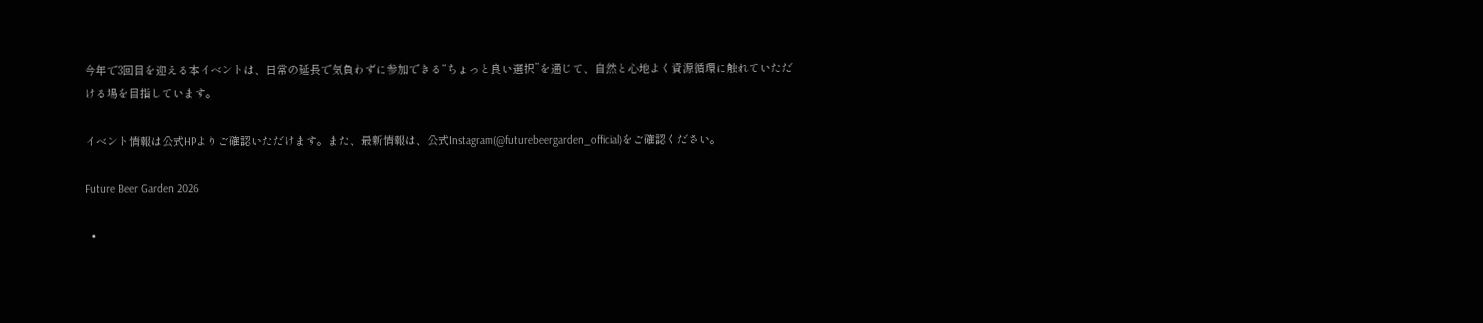今年で3回目を迎える本イベントは、日常の延長で気負わずに参加できる“ちょっと良い選択”を通じて、自然と心地よく資源循環に触れていただける場を目指しています。

イベント情報は公式HPよりご確認いただけます。また、最新情報は、公式Instagram(@futurebeergarden_official)をご確認ください。

Future Beer Garden 2026

  •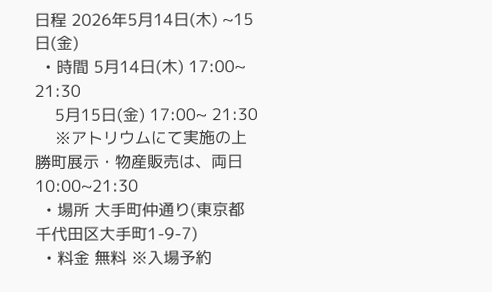日程 2026年5月14日(木) ~15日(金)
  • 時間 5月14日(木) 17:00~ 21:30
    5月15日(金) 17:00~ 21:30
    ※アトリウムにて実施の上勝町展示・物産販売は、両日10:00~21:30
  • 場所 大手町仲通り(東京都千代田区大手町1-9-7)
  • 料金 無料 ※入場予約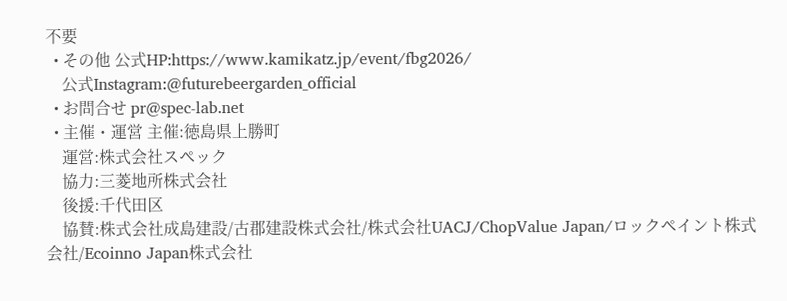不要
  • その他 公式HP:https://www.kamikatz.jp/event/fbg2026/
    公式Instagram:@futurebeergarden_official
  • お問合せ pr@spec-lab.net
  • 主催・運営 主催:徳島県上勝町
    運営:株式会社スペック
    協力:三菱地所株式会社
    後援:千代田区
    協賛:株式会社成島建設/古郡建設株式会社/株式会社UACJ/ChopValue Japan/ロックペイント株式会社/Ecoinno Japan株式会社